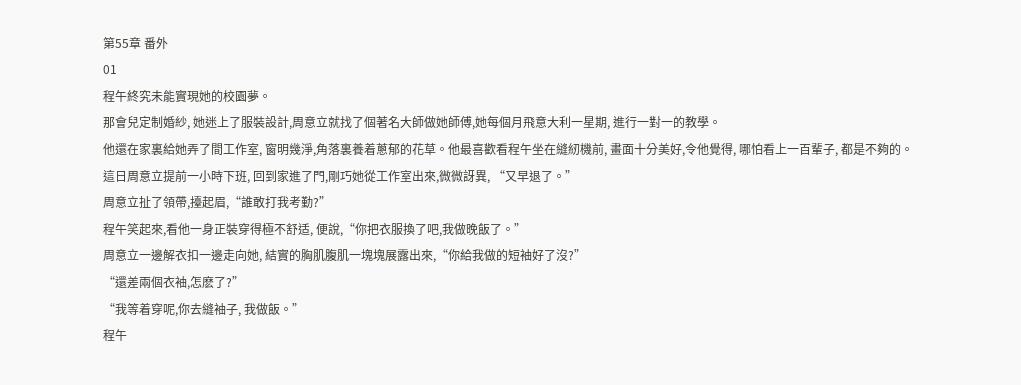第55章 番外
01
程午終究未能實現她的校園夢。
那會兒定制婚紗, 她迷上了服裝設計,周意立就找了個著名大師做她師傅,她每個月飛意大利一星期, 進行一對一的教學。
他還在家裏給她弄了間工作室, 窗明幾淨,角落裏養着蔥郁的花草。他最喜歡看程午坐在縫紉機前, 畫面十分美好,令他覺得, 哪怕看上一百輩子, 都是不夠的。
這日周意立提前一小時下班, 回到家進了門,剛巧她從工作室出來,微微訝異, “又早退了。”
周意立扯了領帶,擡起眉,“誰敢打我考勤?”
程午笑起來,看他一身正裝穿得極不舒适, 便說,“你把衣服換了吧,我做晚飯了。”
周意立一邊解衣扣一邊走向她, 結實的胸肌腹肌一塊塊展露出來,“你給我做的短袖好了沒?”
“還差兩個衣袖,怎麽了?”
“我等着穿呢,你去縫袖子, 我做飯。”
程午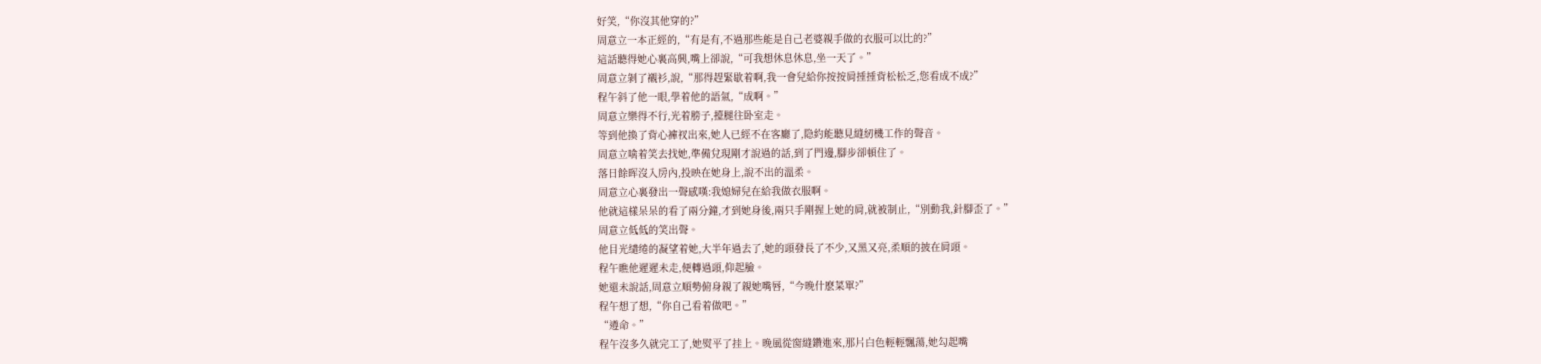好笑,“你沒其他穿的?”
周意立一本正經的,“有是有,不過那些能是自己老婆親手做的衣服可以比的?”
這話聽得她心裏高興,嘴上卻說,“可我想休息休息,坐一天了。”
周意立剝了襯衫,說,“那得趕緊歇着啊,我一會兒給你按按肩捶捶背松松乏,您看成不成?”
程午斜了他一眼,學着他的語氣,“成啊。”
周意立樂得不行,光着膀子,擡腿往卧室走。
等到他換了背心褲衩出來,她人已經不在客廳了,隐約能聽見縫紉機工作的聲音。
周意立噙着笑去找她,準備兌現剛才說過的話,到了門邊,腳步卻頓住了。
落日餘晖沒入房內,投映在她身上,說不出的溫柔。
周意立心裏發出一聲感嘆:我媳婦兒在給我做衣服啊。
他就這樣呆呆的看了兩分鐘,才到她身後,兩只手剛握上她的肩,就被制止,“別動我,針腳歪了。”
周意立低低的笑出聲。
他目光缱绻的凝望着她,大半年過去了,她的頭發長了不少,又黑又亮,柔順的披在肩頭。
程午瞧他遲遲未走,便轉過頭,仰起臉。
她還未說話,周意立順勢俯身親了親她嘴唇,“今晚什麽菜單?”
程午想了想,“你自己看着做吧。”
“遵命。”
程午沒多久就完工了,她熨平了挂上。晚風從窗縫鑽進來,那片白色輕輕飄蕩,她勾起嘴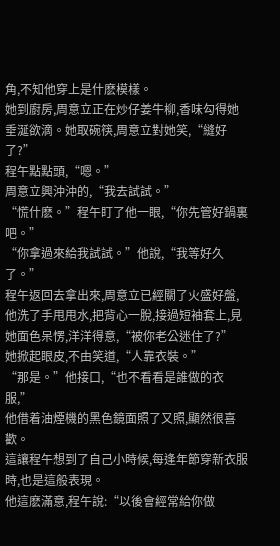角,不知他穿上是什麽模樣。
她到廚房,周意立正在炒仔姜牛柳,香味勾得她垂涎欲滴。她取碗筷,周意立對她笑,“縫好了?”
程午點點頭,“嗯。”
周意立興沖沖的,“我去試試。”
“慌什麽。”程午盯了他一眼,“你先管好鍋裏吧。”
“你拿過來給我試試。”他說,“我等好久了。”
程午返回去拿出來,周意立已經關了火盛好盤,他洗了手甩甩水,把背心一脫,接過短袖套上,見她面色呆愣,洋洋得意,“被你老公迷住了?”
她掀起眼皮,不由笑道,“人靠衣裝。”
“那是。”他接口,“也不看看是誰做的衣服,”
他借着油煙機的黑色鏡面照了又照,顯然很喜歡。
這讓程午想到了自己小時候,每逢年節穿新衣服時,也是這般表現。
他這麽滿意,程午說:“以後會經常給你做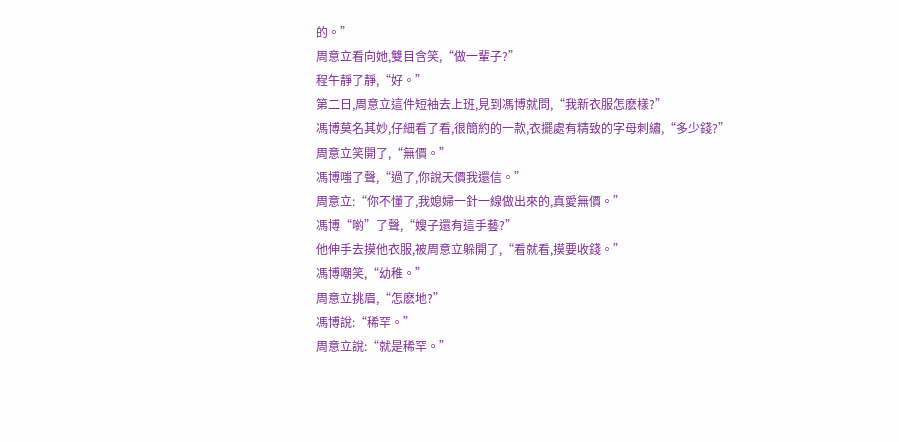的。”
周意立看向她,雙目含笑,“做一輩子?”
程午靜了靜,“好。”
第二日,周意立這件短袖去上班,見到馮博就問,“我新衣服怎麽樣?”
馮博莫名其妙,仔細看了看,很簡約的一款,衣擺處有精致的字母刺繡,“多少錢?”
周意立笑開了,“無價。”
馮博嗤了聲,“過了,你說天價我還信。”
周意立:“你不懂了,我媳婦一針一線做出來的,真愛無價。”
馮博“喲”了聲,“嫂子還有這手藝?”
他伸手去摸他衣服,被周意立躲開了,“看就看,摸要收錢。”
馮博嘲笑,“幼稚。”
周意立挑眉,“怎麽地?”
馮博說:“稀罕。”
周意立說:“就是稀罕。”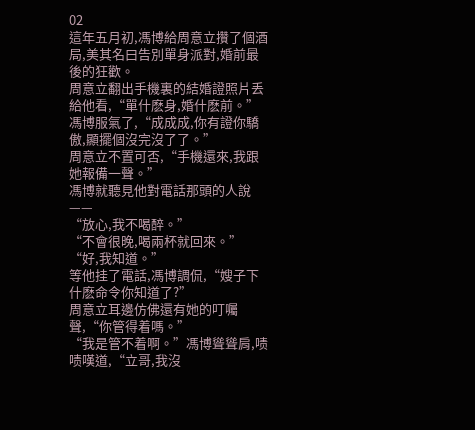02
這年五月初,馮博給周意立攢了個酒局,美其名曰告別單身派對,婚前最後的狂歡。
周意立翻出手機裏的結婚證照片丢給他看,“單什麽身,婚什麽前。”
馮博服氣了,“成成成,你有證你驕傲,顯擺個沒完沒了了。”
周意立不置可否,“手機還來,我跟她報備一聲。”
馮博就聽見他對電話那頭的人說——
“放心,我不喝醉。”
“不會很晚,喝兩杯就回來。”
“好,我知道。”
等他挂了電話,馮博調侃,“嫂子下什麽命令你知道了?”
周意立耳邊仿佛還有她的叮囑聲,“你管得着嗎。”
“我是管不着啊。”馮博聳聳肩,啧啧嘆道,“立哥,我沒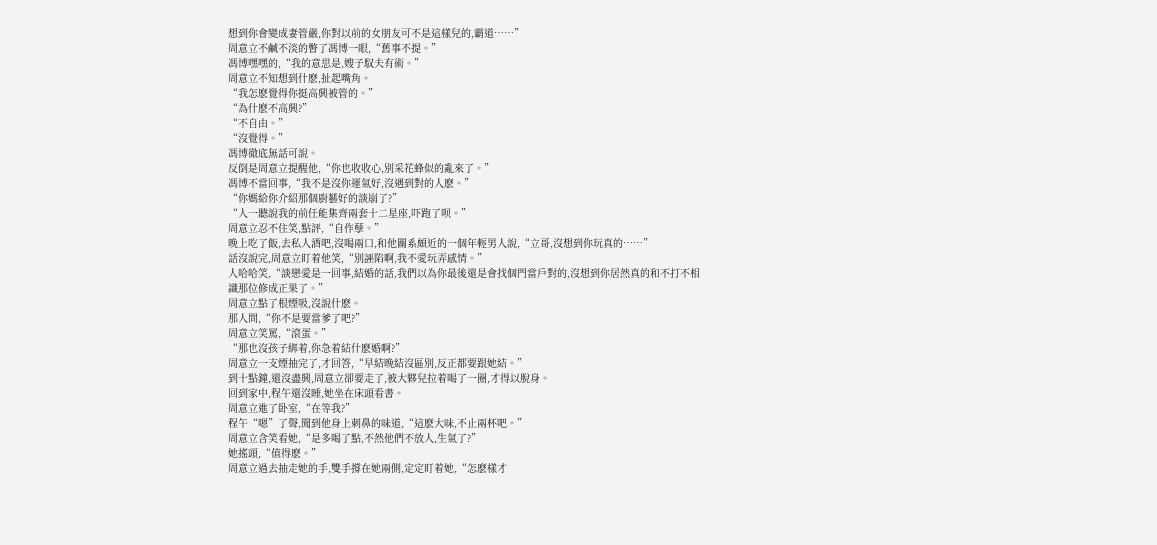想到你會變成妻管嚴,你對以前的女朋友可不是這樣兒的,霸道……”
周意立不鹹不淡的瞥了馮博一眼,“舊事不提。”
馮博嘿嘿的,“我的意思是,嫂子馭夫有術。”
周意立不知想到什麽,扯起嘴角。
“我怎麽覺得你挺高興被管的。”
“為什麽不高興?”
“不自由。”
“沒覺得。”
馮博徹底無話可說。
反倒是周意立提醒他,“你也收收心,別采花蜂似的亂來了。”
馮博不當回事,“我不是沒你運氣好,沒遇到對的人麽。”
“你媽給你介紹那個廚藝好的談崩了?”
“人一聽說我的前任能集齊兩套十二星座,吓跑了呗。”
周意立忍不住笑,點評,“自作孽。”
晚上吃了飯,去私人酒吧,沒喝兩口,和他關系頗近的一個年輕男人說,“立哥,沒想到你玩真的……”
話沒說完,周意立盯着他笑,“別誣陷啊,我不愛玩弄感情。”
人哈哈笑,“談戀愛是一回事,結婚的話,我們以為你最後還是會找個門當戶對的,沒想到你居然真的和不打不相識那位修成正果了。”
周意立點了根煙吸,沒說什麽。
那人問,“你不是要當爹了吧?”
周意立笑罵,“滾蛋。”
“那也沒孩子綁着,你急着結什麽婚啊?”
周意立一支煙抽完了,才回答,“早結晚結沒區別,反正都要跟她結。”
到十點鐘,還沒盡興,周意立卻要走了,被大夥兒拉着喝了一圈,才得以脫身。
回到家中,程午還沒睡,她坐在床頭看書。
周意立進了卧室,“在等我?”
程午“嗯”了聲,聞到他身上刺鼻的味道,“這麽大味,不止兩杯吧。”
周意立含笑看她,“是多喝了點,不然他們不放人,生氣了?”
她搖頭,“值得麽。”
周意立過去抽走她的手,雙手撐在她兩側,定定盯着她,“怎麽樣才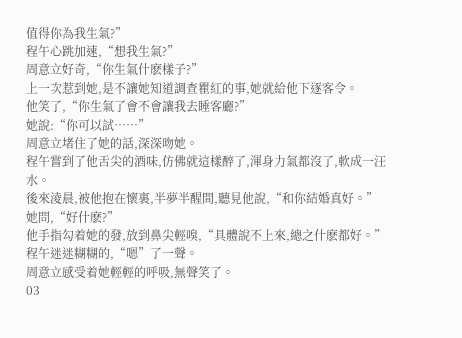值得你為我生氣?”
程午心跳加速,“想我生氣?”
周意立好奇,“你生氣什麽樣子?”
上一次惹到她,是不讓她知道調查瞿紅的事,她就給他下逐客令。
他笑了,“你生氣了會不會讓我去睡客廳?”
她說:“你可以試……”
周意立堵住了她的話,深深吻她。
程午嘗到了他舌尖的酒味,仿佛就這樣醉了,渾身力氣都沒了,軟成一汪水。
後來淩晨,被他抱在懷裏,半夢半醒間,聽見他說,“和你結婚真好。”
她問,“好什麽?”
他手指勾着她的發,放到鼻尖輕嗅,“具體說不上來,總之什麽都好。”
程午迷迷糊糊的,“嗯”了一聲。
周意立感受着她輕輕的呼吸,無聲笑了。
03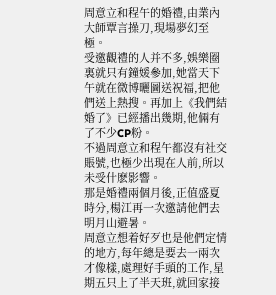周意立和程午的婚禮,由業內大師覃言操刀,現場夢幻至極。
受邀觀禮的人并不多,娛樂圈裏就只有鐘媛參加,她當天下午就在微博曬圖送祝福,把他們送上熱搜。再加上《我們結婚了》已經播出幾期,他倆有了不少CP粉。
不過周意立和程午都沒有社交賬號,也極少出現在人前,所以未受什麽影響。
那是婚禮兩個月後,正值盛夏時分,楊江再一次邀請他們去明月山避暑。
周意立想着好歹也是他們定情的地方,每年總是要去一兩次才像樣,處理好手頭的工作,星期五只上了半天班,就回家接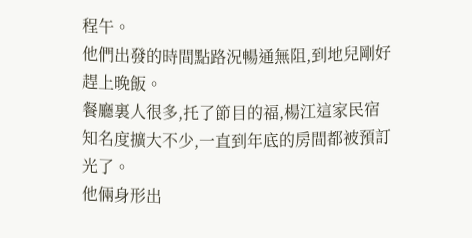程午。
他們出發的時間點路況暢通無阻,到地兒剛好趕上晚飯。
餐廳裏人很多,托了節目的福,楊江這家民宿知名度擴大不少,一直到年底的房間都被預訂光了。
他倆身形出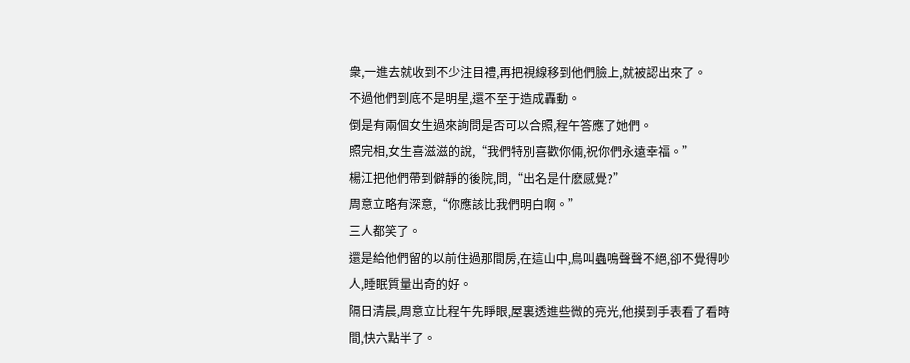衆,一進去就收到不少注目禮,再把視線移到他們臉上,就被認出來了。
不過他們到底不是明星,還不至于造成轟動。
倒是有兩個女生過來詢問是否可以合照,程午答應了她們。
照完相,女生喜滋滋的說,“我們特別喜歡你倆,祝你們永遠幸福。”
楊江把他們帶到僻靜的後院,問,“出名是什麽感覺?”
周意立略有深意,“你應該比我們明白啊。”
三人都笑了。
還是給他們留的以前住過那間房,在這山中,鳥叫蟲鳴聲聲不絕,卻不覺得吵人,睡眠質量出奇的好。
隔日清晨,周意立比程午先睜眼,屋裏透進些微的亮光,他摸到手表看了看時間,快六點半了。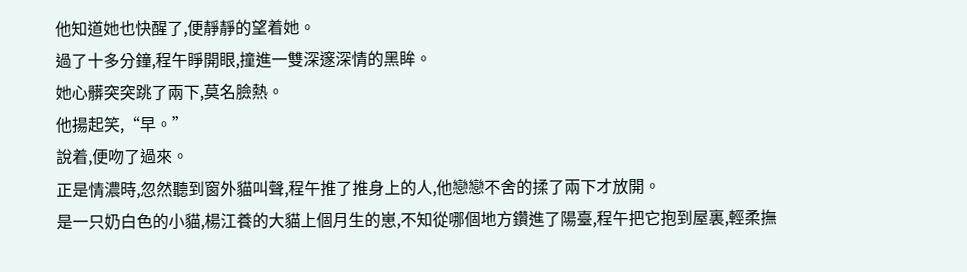他知道她也快醒了,便靜靜的望着她。
過了十多分鐘,程午睜開眼,撞進一雙深邃深情的黑眸。
她心髒突突跳了兩下,莫名臉熱。
他揚起笑,“早。”
說着,便吻了過來。
正是情濃時,忽然聽到窗外貓叫聲,程午推了推身上的人,他戀戀不舍的揉了兩下才放開。
是一只奶白色的小貓,楊江養的大貓上個月生的崽,不知從哪個地方鑽進了陽臺,程午把它抱到屋裏,輕柔撫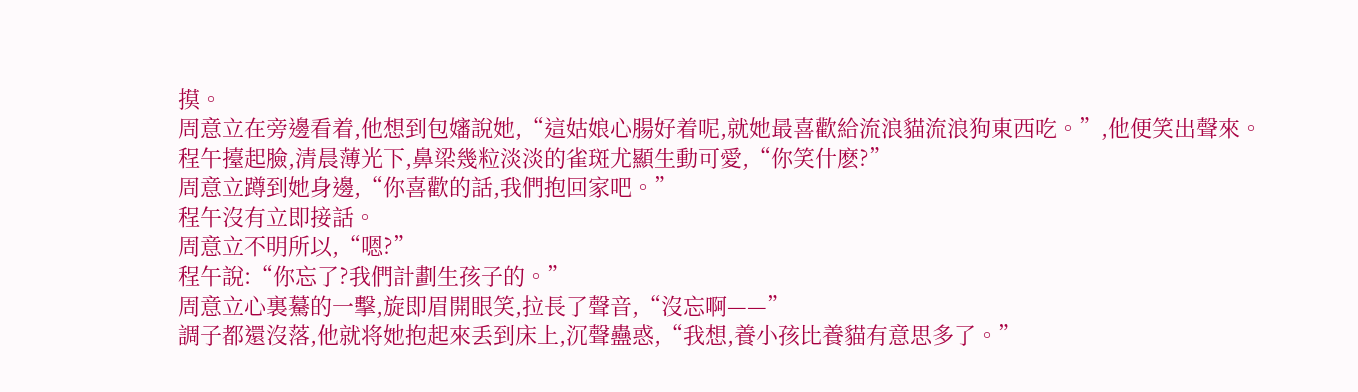摸。
周意立在旁邊看着,他想到包嬸說她,“這姑娘心腸好着呢,就她最喜歡給流浪貓流浪狗東西吃。”,他便笑出聲來。
程午擡起臉,清晨薄光下,鼻梁幾粒淡淡的雀斑尤顯生動可愛,“你笑什麽?”
周意立蹲到她身邊,“你喜歡的話,我們抱回家吧。”
程午沒有立即接話。
周意立不明所以,“嗯?”
程午說:“你忘了?我們計劃生孩子的。”
周意立心裏驀的一擊,旋即眉開眼笑,拉長了聲音,“沒忘啊——”
調子都還沒落,他就将她抱起來丢到床上,沉聲蠱惑,“我想,養小孩比養貓有意思多了。”